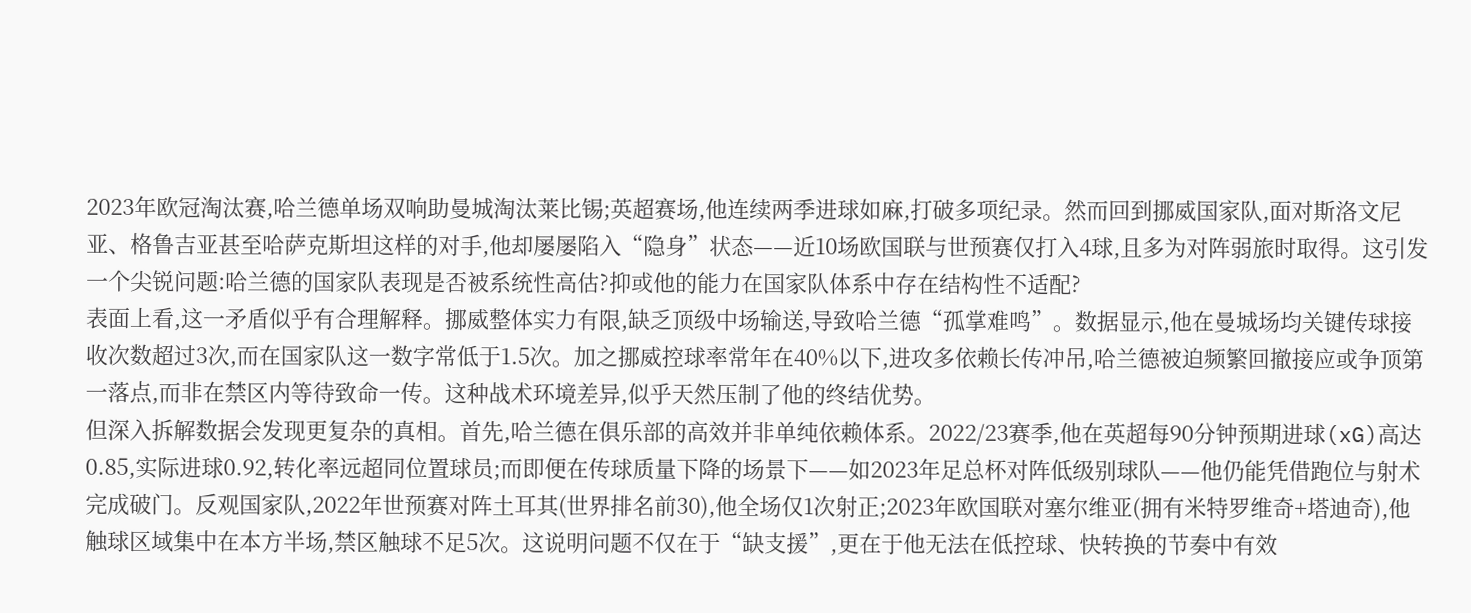2023年欧冠淘汰赛,哈兰德单场双响助曼城淘汰莱比锡;英超赛场,他连续两季进球如麻,打破多项纪录。然而回到挪威国家队,面对斯洛文尼亚、格鲁吉亚甚至哈萨克斯坦这样的对手,他却屡屡陷入“隐身”状态——近10场欧国联与世预赛仅打入4球,且多为对阵弱旅时取得。这引发一个尖锐问题:哈兰德的国家队表现是否被系统性高估?抑或他的能力在国家队体系中存在结构性不适配?
表面上看,这一矛盾似乎有合理解释。挪威整体实力有限,缺乏顶级中场输送,导致哈兰德“孤掌难鸣”。数据显示,他在曼城场均关键传球接收次数超过3次,而在国家队这一数字常低于1.5次。加之挪威控球率常年在40%以下,进攻多依赖长传冲吊,哈兰德被迫频繁回撤接应或争顶第一落点,而非在禁区内等待致命一传。这种战术环境差异,似乎天然压制了他的终结优势。
但深入拆解数据会发现更复杂的真相。首先,哈兰德在俱乐部的高效并非单纯依赖体系。2022/23赛季,他在英超每90分钟预期进球(xG)高达0.85,实际进球0.92,转化率远超同位置球员;而即便在传球质量下降的场景下——如2023年足总杯对阵低级别球队——他仍能凭借跑位与射术完成破门。反观国家队,2022年世预赛对阵土耳其(世界排名前30),他全场仅1次射正;2023年欧国联对塞尔维亚(拥有米特罗维奇+塔迪奇),他触球区域集中在本方半场,禁区触球不足5次。这说明问题不仅在于“缺支援”,更在于他无法在低控球、快转换的节奏中有效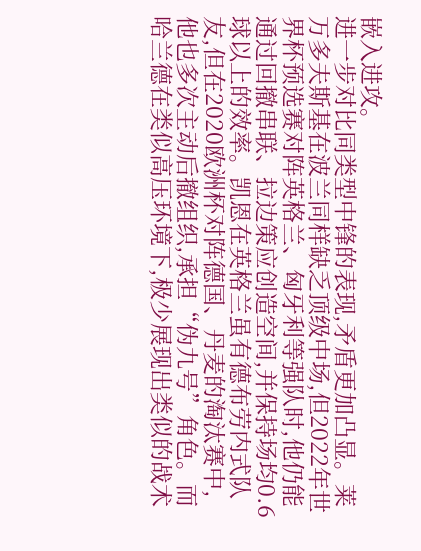嵌入进攻。
进一步对比同类型中锋的表现,矛盾更加凸显。莱万多夫斯基在波兰同样缺乏顶级中场,但2022年世界杯预选赛对阵英格兰、匈牙利等强队时,他仍能通过回撤串联、拉边策应创造空间,并保持场均0.6球以上的效率。凯恩在英格兰虽有德布劳内式队友,但在2020欧洲杯对阵德国、丹麦的淘汰赛中,他也多次主动后撤组织,承担“伪九号”角色。而哈兰德在类似高压环境下,极少展现出类似的战术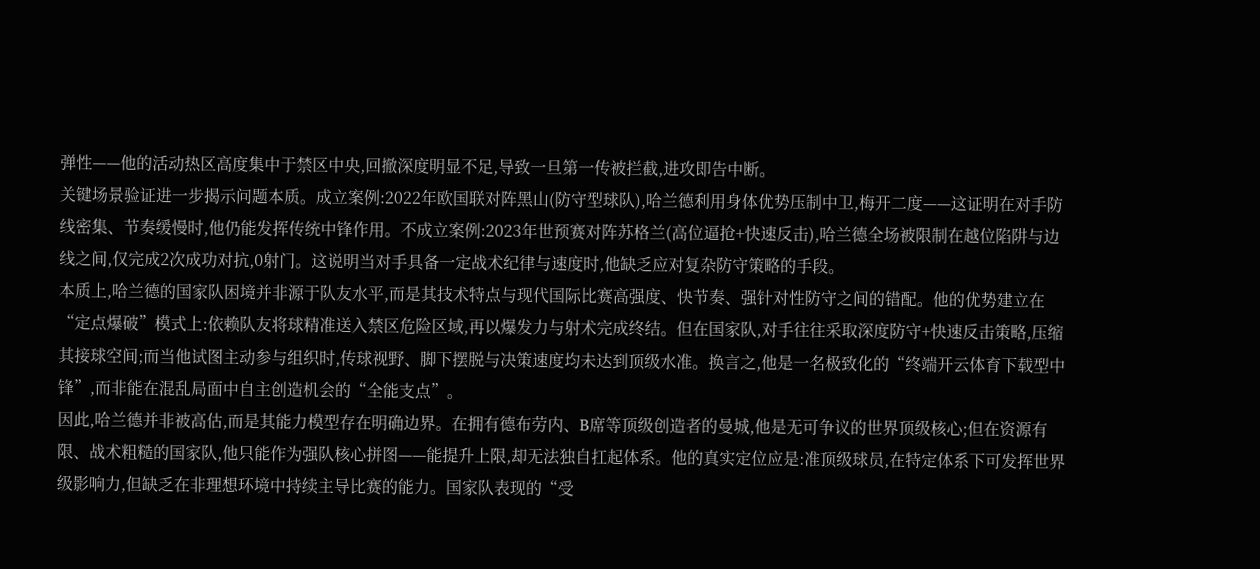弹性——他的活动热区高度集中于禁区中央,回撤深度明显不足,导致一旦第一传被拦截,进攻即告中断。
关键场景验证进一步揭示问题本质。成立案例:2022年欧国联对阵黑山(防守型球队),哈兰德利用身体优势压制中卫,梅开二度——这证明在对手防线密集、节奏缓慢时,他仍能发挥传统中锋作用。不成立案例:2023年世预赛对阵苏格兰(高位逼抢+快速反击),哈兰德全场被限制在越位陷阱与边线之间,仅完成2次成功对抗,0射门。这说明当对手具备一定战术纪律与速度时,他缺乏应对复杂防守策略的手段。
本质上,哈兰德的国家队困境并非源于队友水平,而是其技术特点与现代国际比赛高强度、快节奏、强针对性防守之间的错配。他的优势建立在“定点爆破”模式上:依赖队友将球精准送入禁区危险区域,再以爆发力与射术完成终结。但在国家队,对手往往采取深度防守+快速反击策略,压缩其接球空间;而当他试图主动参与组织时,传球视野、脚下摆脱与决策速度均未达到顶级水准。换言之,他是一名极致化的“终端开云体育下载型中锋”,而非能在混乱局面中自主创造机会的“全能支点”。
因此,哈兰德并非被高估,而是其能力模型存在明确边界。在拥有德布劳内、B席等顶级创造者的曼城,他是无可争议的世界顶级核心;但在资源有限、战术粗糙的国家队,他只能作为强队核心拼图——能提升上限,却无法独自扛起体系。他的真实定位应是:准顶级球员,在特定体系下可发挥世界级影响力,但缺乏在非理想环境中持续主导比赛的能力。国家队表现的“受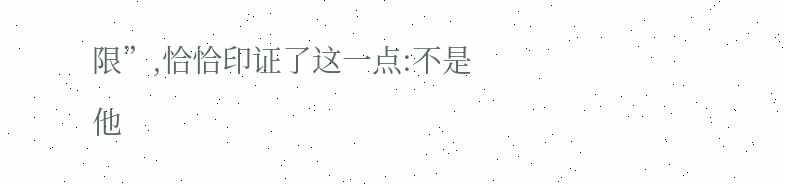限”,恰恰印证了这一点:不是他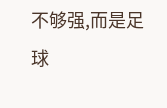不够强,而是足球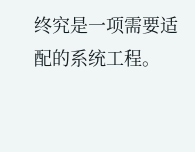终究是一项需要适配的系统工程。